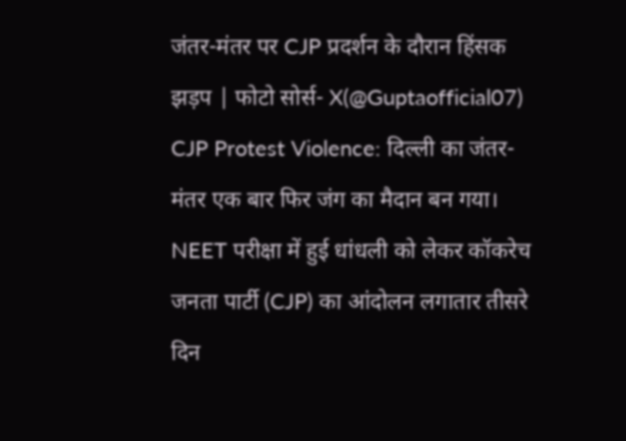जंतर-मंतर पर CJP प्रदर्शन के दौरान हिंसक झड़प | फोटो सोर्स- X(@Guptaofficial07)
CJP Protest Violence: दिल्ली का जंतर-मंतर एक बार फिर जंग का मैदान बन गया। NEET परीक्षा में हुई धांधली को लेकर कॉकरेच जनता पार्टी (CJP) का आंदोलन लगातार तीसरे दिन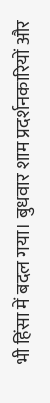भी हिंसा में बदल गया। बुधवार शाम प्रदर्शनकारियों और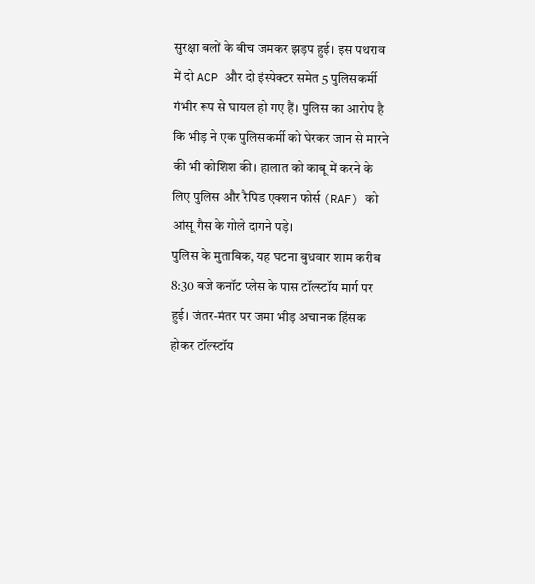सुरक्षा बलों के बीच जमकर झड़प हुई। इस पथराव में दो ACP और दो इंस्पेक्टर समेत 5 पुलिसकर्मी गंभीर रूप से घायल हो गए हैं। पुलिस का आरोप है कि भीड़ ने एक पुलिसकर्मी को घेरकर जान से मारने की भी कोशिश की। हालात को काबू में करने के लिए पुलिस और रैपिड एक्शन फोर्स (RAF) को आंसू गैस के गोले दागने पड़े।
पुलिस के मुताबिक, यह घटना बुधवार शाम करीब 8:30 बजे कनॉट प्लेस के पास टॉल्स्टॉय मार्ग पर हुई। जंतर-मंतर पर जमा भीड़ अचानक हिंसक होकर टॉल्स्टॉय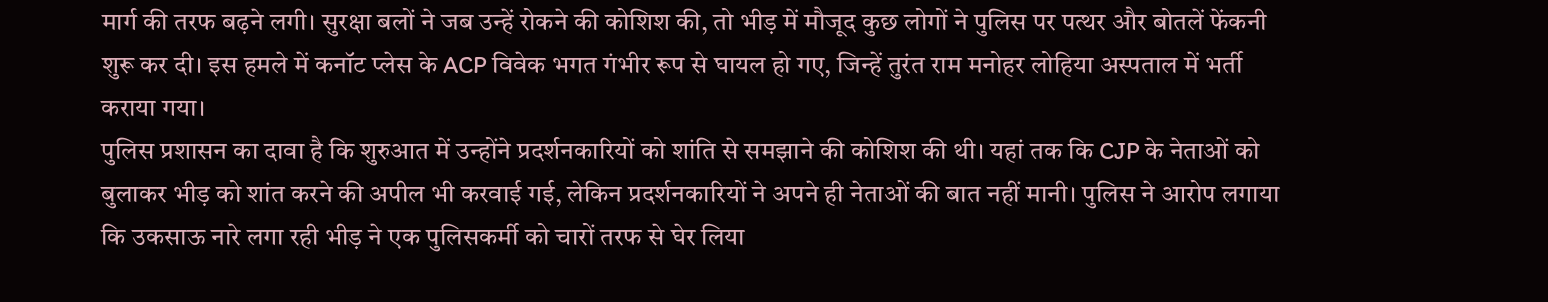मार्ग की तरफ बढ़ने लगी। सुरक्षा बलों ने जब उन्हें रोकने की कोशिश की, तो भीड़ में मौजूद कुछ लोगों ने पुलिस पर पत्थर और बोतलें फेंकनी शुरू कर दी। इस हमले में कनॉट प्लेस के ACP विवेक भगत गंभीर रूप से घायल हो गए, जिन्हें तुरंत राम मनोहर लोहिया अस्पताल में भर्ती कराया गया।
पुलिस प्रशासन का दावा है कि शुरुआत में उन्होंने प्रदर्शनकारियों को शांति से समझाने की कोशिश की थी। यहां तक कि CJP के नेताओं को बुलाकर भीड़ को शांत करने की अपील भी करवाई गई, लेकिन प्रदर्शनकारियों ने अपने ही नेताओं की बात नहीं मानी। पुलिस ने आरोप लगाया कि उकसाऊ नारे लगा रही भीड़ ने एक पुलिसकर्मी को चारों तरफ से घेर लिया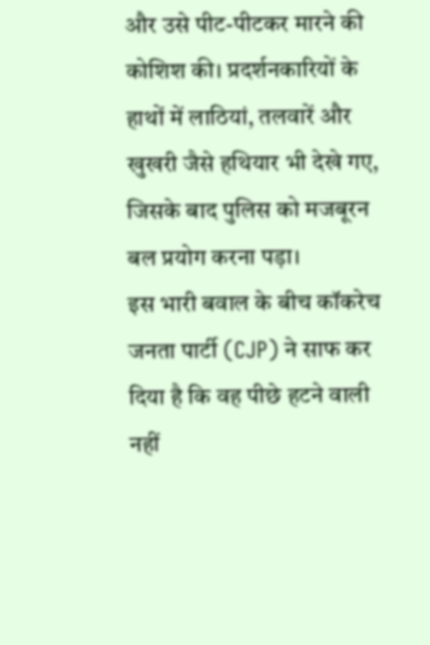और उसे पीट-पीटकर मारने की कोशिश की। प्रदर्शनकारियों के हाथों में लाठियां, तलवारें और खुखरी जैसे हथियार भी देखे गए, जिसके बाद पुलिस को मजबूरन बल प्रयोग करना पड़ा।
इस भारी बवाल के बीच कॉकरेच जनता पार्टी (CJP) ने साफ कर दिया है कि वह पीछे हटने वाली नहीं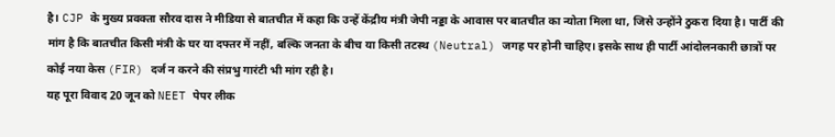है। CJP के मुख्य प्रवक्ता सौरव दास ने मीडिया से बातचीत में कहा कि उन्हें केंद्रीय मंत्री जेपी नड्डा के आवास पर बातचीत का न्योता मिला था, जिसे उन्होंने ठुकरा दिया है। पार्टी की मांग है कि बातचीत किसी मंत्री के घर या दफ्तर में नहीं, बल्कि जनता के बीच या किसी तटस्थ (Neutral) जगह पर होनी चाहिए। इसके साथ ही पार्टी आंदोलनकारी छात्रों पर कोई नया केस (FIR) दर्ज न करने की संप्रभु गारंटी भी मांग रही है।
यह पूरा विवाद 20 जून को NEET पेपर लीक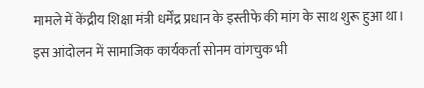मामले में केंद्रीय शिक्षा मंत्री धर्मेंद्र प्रधान के इस्तीफे की मांग के साथ शुरू हुआ था। इस आंदोलन में सामाजिक कार्यकर्ता सोनम वांगचुक भी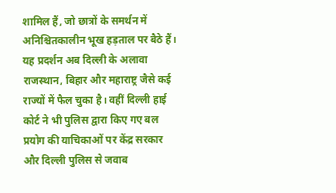शामिल हैं, जो छात्रों के समर्थन में अनिश्चितकालीन भूख हड़ताल पर बैठे हैं। यह प्रदर्शन अब दिल्ली के अलावा राजस्थान, बिहार और महाराष्ट्र जैसे कई राज्यों में फैल चुका है। वहीं दिल्ली हाई कोर्ट ने भी पुलिस द्वारा किए गए बल प्रयोग की याचिकाओं पर केंद्र सरकार और दिल्ली पुलिस से जवाब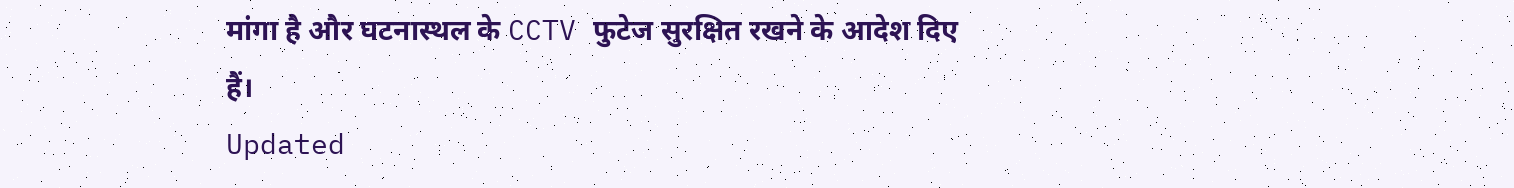मांगा है और घटनास्थल के CCTV फुटेज सुरक्षित रखने के आदेश दिए हैं।
Updated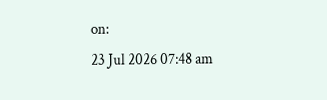on:
23 Jul 2026 07:48 am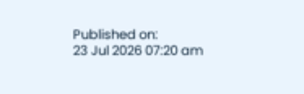Published on:
23 Jul 2026 07:20 am